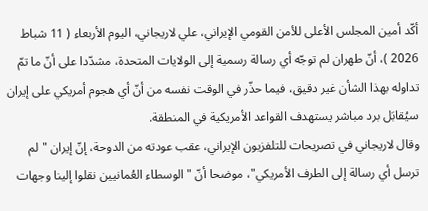أكّد أمين المجلس الأعلى للأمن القومي الإيراني، علي لاريجاني، اليوم الأربعاء ( 11 شباط 2026 )، أنّ طهران لم توجّه أي رسالة رسمية إلى الولايات المتحدة، مشدّدا على أنّ ما تمّ تداوله بهذا الشأن غير دقيق، فيما حذّر في الوقت نفسه من أنّ أي هجوم أمريكي على إيران سيُقابَل برد مباشر يستهدف القواعد الأمريكية في المنطقة.
وقال لاريجاني في تصريحات للتلفزيون الإيراني، عقب عودته من الدوحة، إنّ إيران "لم ترسل أي رسالة إلى الطرف الأمريكي"، موضحا أنّ "الوسطاء العُمانيين نقلوا إلينا وجهات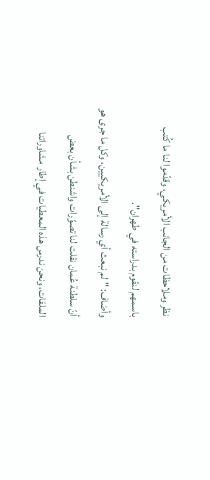نظر وملاحظات من الجانب الأمريكي، وقدّموا لنا ما كُتب باسمهم لنقوم بدراسته في طهران".
وأضاف: "لم نبعث أي رسالة إلى الأمريكيين، وكل ما جرى هو أنّ سلطنة عُمان نقلت لنا تصوّرات واشنطن بشأن بعض الملفات، ونحن ندرس هذه المعطيات في إطار مشاوراتنا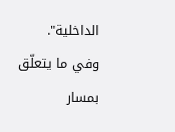الداخلية".
وفي ما يتعلّق بمسار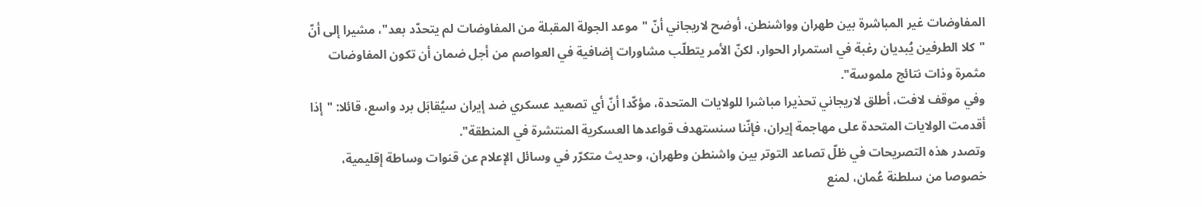المفاوضات غير المباشرة بين طهران وواشنطن، أوضح لاريجاني أنّ "موعد الجولة المقبلة من المفاوضات لم يتحدّد بعد"، مشيرا إلى أنّ "كلا الطرفين يُبديان رغبة في استمرار الحوار، لكنّ الأمر يتطلّب مشاورات إضافية في العواصم من أجل ضمان أن تكون المفاوضات مثمرة وذات نتائج ملموسة".
وفي موقف لافت، أطلق لاريجاني تحذيرا مباشرا للولايات المتحدة، مؤكّدا أنّ أي تصعيد عسكري ضد إيران سيُقابَل برد واسع، قائلا: "إذا أقدمت الولايات المتحدة على مهاجمة إيران، فإنّنا سنستهدف قواعدها العسكرية المنتشرة في المنطقة".
وتصدر هذه التصريحات في ظلّ تصاعد التوتر بين واشنطن وطهران، وحديث متكرّر في وسائل الإعلام عن قنوات وساطة إقليمية، خصوصا من سلطنة عُمان، لمنع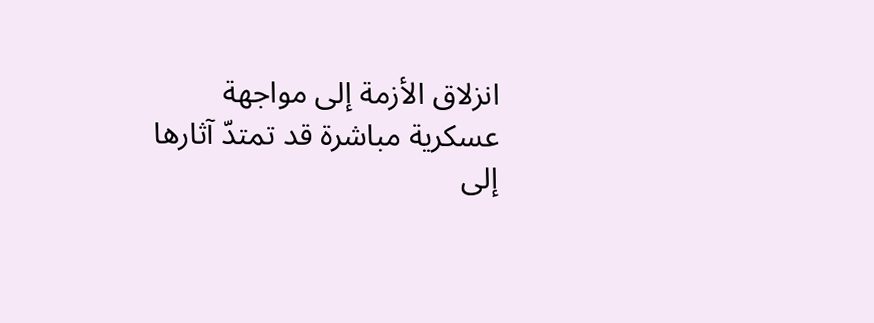انزلاق الأزمة إلى مواجهة عسكرية مباشرة قد تمتدّ آثارها إلى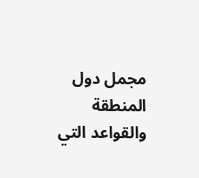مجمل دول المنطقة والقواعد التي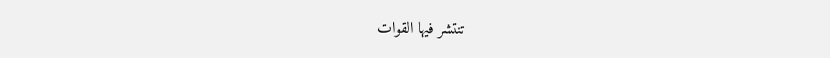تنتشر فيها القوات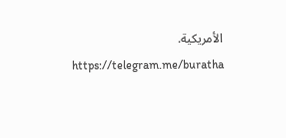الأمريكية.
https://telegram.me/buratha